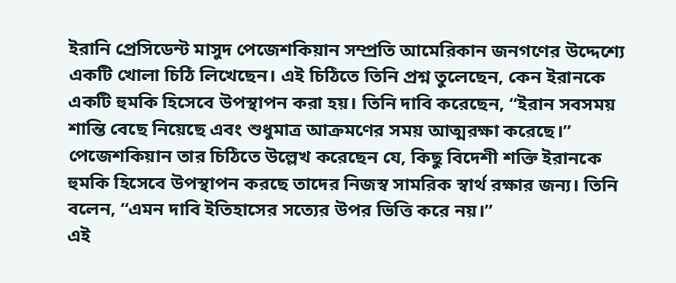ইরানি প্রেসিডেন্ট মাসুদ পেজেশকিয়ান সম্প্রতি আমেরিকান জনগণের উদ্দেশ্যে একটি খোলা চিঠি লিখেছেন। এই চিঠিতে তিনি প্রশ্ন তুলেছেন, কেন ইরানকে একটি হুমকি হিসেবে উপস্থাপন করা হয়। তিনি দাবি করেছেন, “ইরান সবসময় শান্তি বেছে নিয়েছে এবং শুধুমাত্র আক্রমণের সময় আত্মরক্ষা করেছে।”
পেজেশকিয়ান তার চিঠিতে উল্লেখ করেছেন যে, কিছু বিদেশী শক্তি ইরানকে হুমকি হিসেবে উপস্থাপন করছে তাদের নিজস্ব সামরিক স্বার্থ রক্ষার জন্য। তিনি বলেন, “এমন দাবি ইতিহাসের সত্যের উপর ভিত্তি করে নয়।”
এই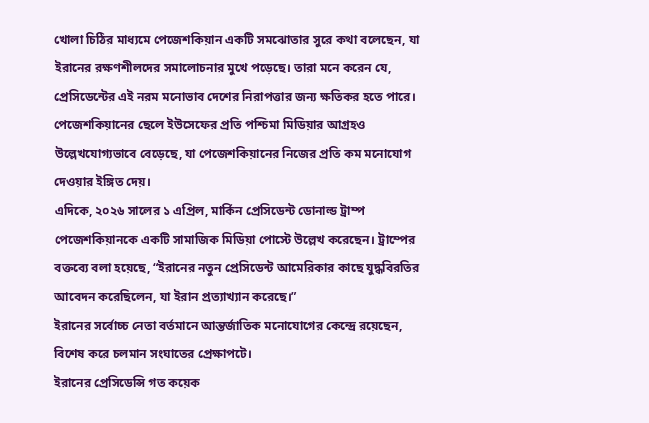খোলা চিঠির মাধ্যমে পেজেশকিয়ান একটি সমঝোতার সুরে কথা বলেছেন, যা ইরানের রক্ষণশীলদের সমালোচনার মুখে পড়েছে। তারা মনে করেন যে, প্রেসিডেন্টের এই নরম মনোভাব দেশের নিরাপত্তার জন্য ক্ষতিকর হতে পারে।
পেজেশকিয়ানের ছেলে ইউসেফের প্রতি পশ্চিমা মিডিয়ার আগ্রহও উল্লেখযোগ্যভাবে বেড়েছে, যা পেজেশকিয়ানের নিজের প্রতি কম মনোযোগ দেওয়ার ইঙ্গিত দেয়।
এদিকে, ২০২৬ সালের ১ এপ্রিল, মার্কিন প্রেসিডেন্ট ডোনাল্ড ট্রাম্প পেজেশকিয়ানকে একটি সামাজিক মিডিয়া পোস্টে উল্লেখ করেছেন। ট্রাম্পের বক্তব্যে বলা হয়েছে, “ইরানের নতুন প্রেসিডেন্ট আমেরিকার কাছে যুদ্ধবিরতির আবেদন করেছিলেন, যা ইরান প্রত্যাখ্যান করেছে।”
ইরানের সর্বোচ্চ নেতা বর্তমানে আন্তর্জাতিক মনোযোগের কেন্দ্রে রয়েছেন, বিশেষ করে চলমান সংঘাতের প্রেক্ষাপটে।
ইরানের প্রেসিডেন্সি গত কয়েক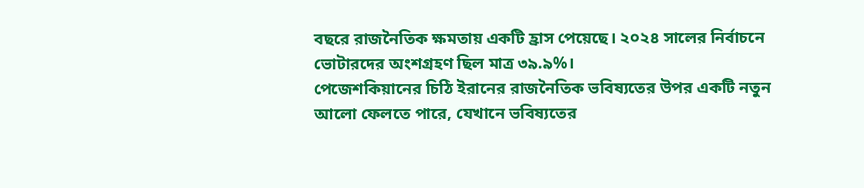বছরে রাজনৈতিক ক্ষমতায় একটি হ্রাস পেয়েছে। ২০২৪ সালের নির্বাচনে ভোটারদের অংশগ্রহণ ছিল মাত্র ৩৯.৯%।
পেজেশকিয়ানের চিঠি ইরানের রাজনৈতিক ভবিষ্যতের উপর একটি নতুন আলো ফেলতে পারে, যেখানে ভবিষ্যতের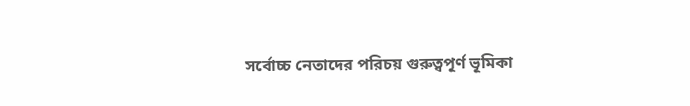সর্বোচ্চ নেতাদের পরিচয় গুরুত্বপূর্ণ ভূমিকা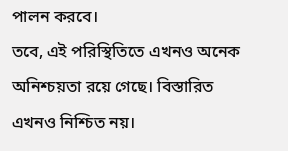পালন করবে।
তবে, এই পরিস্থিতিতে এখনও অনেক অনিশ্চয়তা রয়ে গেছে। বিস্তারিত এখনও নিশ্চিত নয়।